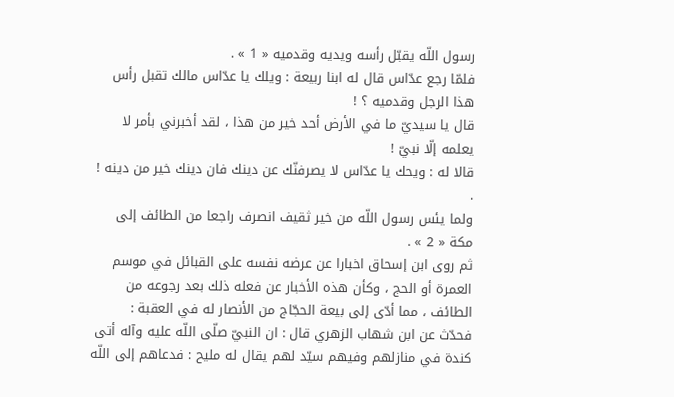رسول اللّه يقبّل رأسه ويديه وقدميه « 1 » .
فلمّا رجع عدّاس قال له ابنا ربيعة : ويلك يا عدّاس مالك تقبل رأس هذا الرجل وقدميه ؟ !
قال يا سيديّ ما في الأرض أحد خير من هذا ، لقد أخبرني بأمر لا يعلمه إلّا نبيّ !
قالا له : ويحك يا عدّاس لا يصرفنّك عن دينك فان دينك خير من دينه ! .
ولما يئس رسول اللّه من خير ثقيف انصرف راجعا من الطائف إلى مكة « 2 » .
ثم روى ابن إسحاق اخبارا عن عرضه نفسه على القبائل في موسم العمرة أو الحج ، وكأن هذه الأخبار عن فعله ذلك بعد رجوعه من الطائف ، مما أدّى إلى بيعة الحجّاج من الأنصار له في العقبة :
فحدّث عن ابن شهاب الزهري قال : ان النبيّ صلّى اللّه عليه وآله أتى كندة في منازلهم وفيهم سيّد لهم يقال له مليح : فدعاهم إلى اللّه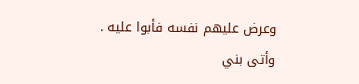وعرض عليهم نفسه فأبوا عليه .
وأتى بني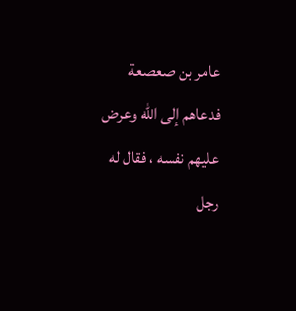عامر بن صعصعة فدعاهم إلى الله وعرض عليهم نفسه ، فقال له رجل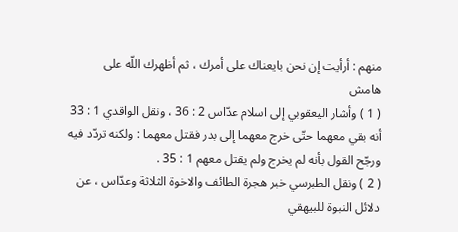منهم : أرأيت إن نحن بايعناك على أمرك ، ثم أظهرك اللّه على
هامش
( 1 ) وأشار اليعقوبي إلى اسلام عدّاس 2 : 36 ، ونقل الواقدي 1 : 33 أنه بقي معهما حتّى خرج معهما إلى بدر فقتل معهما : ولكنه تردّد فيه ورجّح القول بأنه لم يخرج ولم يقتل معهم 1 : 35 .
( 2 ) ونقل الطبرسي خبر هجرة الطائف والاخوة الثلاثة وعدّاس ، عن دلائل النبوة للبيهقي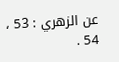عن الزهري : 53 ، 54 .